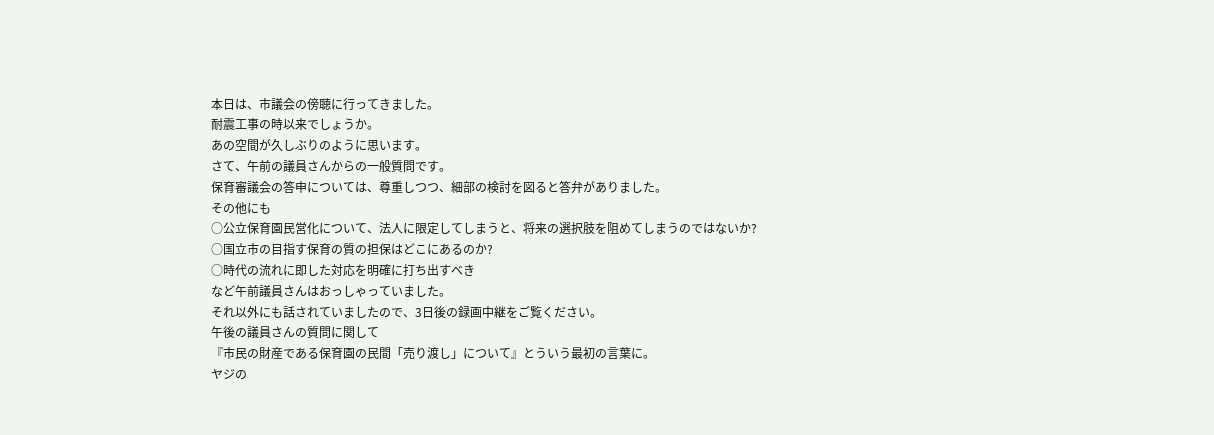本日は、市議会の傍聴に行ってきました。
耐震工事の時以来でしょうか。
あの空間が久しぶりのように思います。
さて、午前の議員さんからの一般質問です。
保育審議会の答申については、尊重しつつ、細部の検討を図ると答弁がありました。
その他にも
○公立保育園民営化について、法人に限定してしまうと、将来の選択肢を阻めてしまうのではないか?
○国立市の目指す保育の質の担保はどこにあるのか?
○時代の流れに即した対応を明確に打ち出すべき
など午前議員さんはおっしゃっていました。
それ以外にも話されていましたので、3日後の録画中継をご覧ください。
午後の議員さんの質問に関して
『市民の財産である保育園の民間「売り渡し」について』とういう最初の言葉に。
ヤジの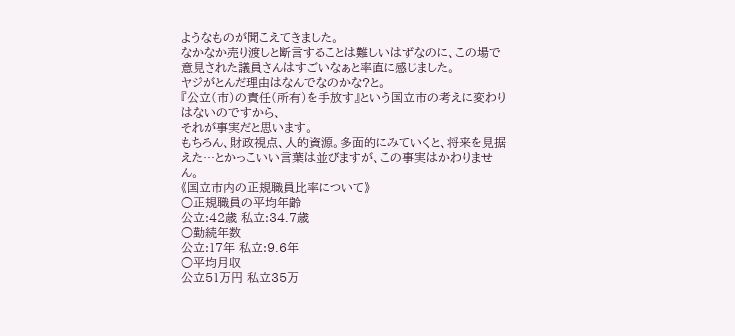ようなものが聞こえてきました。
なかなか売り渡しと断言することは難しいはずなのに、この場で意見された議員さんはすごいなぁと率直に感じました。
ヤジがとんだ理由はなんでなのかな?と。
『公立(市)の責任(所有)を手放す』という国立市の考えに変わりはないのですから、
それが事実だと思います。
もちろん、財政視点、人的資源。多面的にみていくと、将来を見据えた…とかっこいい言葉は並びますが、この事実はかわりません。
《国立市内の正規職員比率について》
○正規職員の平均年齢
公立:42歳 私立:34.7歳
○勤続年数
公立:17年 私立:9.6年
○平均月収
公立51万円 私立35万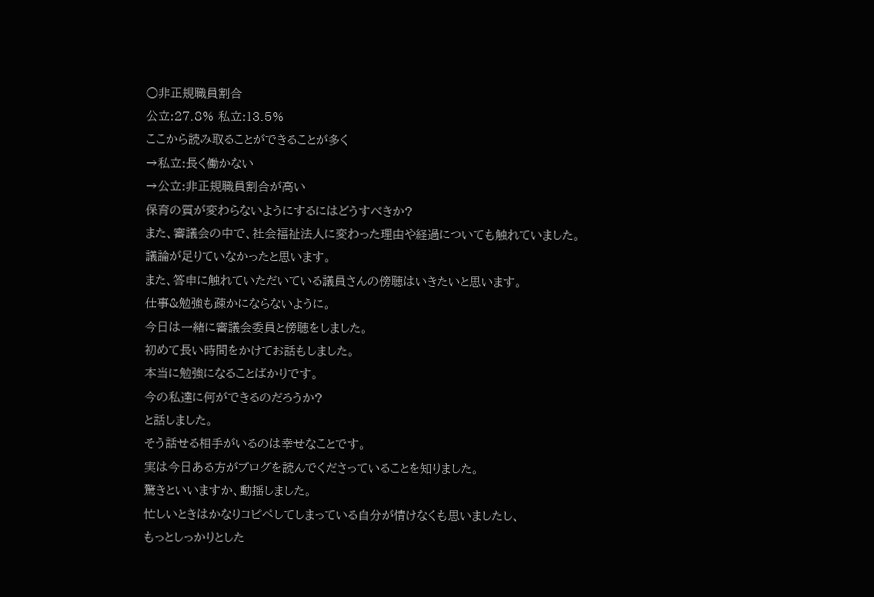○非正規職員割合
公立:27.8% 私立:13.5%
ここから読み取ることができることが多く
→私立:長く働かない
→公立:非正規職員割合が高い
保育の質が変わらないようにするにはどうすべきか?
また、審議会の中で、社会福祉法人に変わった理由や経過についても触れていました。
議論が足りていなかったと思います。
また、答申に触れていただいている議員さんの傍聴はいきたいと思います。
仕事&勉強も疎かにならないように。
今日は一緒に審議会委員と傍聴をしました。
初めて長い時間をかけてお話もしました。
本当に勉強になることばかりです。
今の私達に何ができるのだろうか?
と話しました。
そう話せる相手がいるのは幸せなことです。
実は今日ある方がブログを読んでくださっていることを知りました。
驚きといいますか、動揺しました。
忙しいときはかなりコピペしてしまっている自分が情けなくも思いましたし、
もっとしっかりとした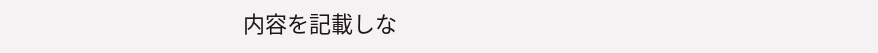内容を記載しな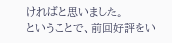ければと思いました。
ということで、前回好評をい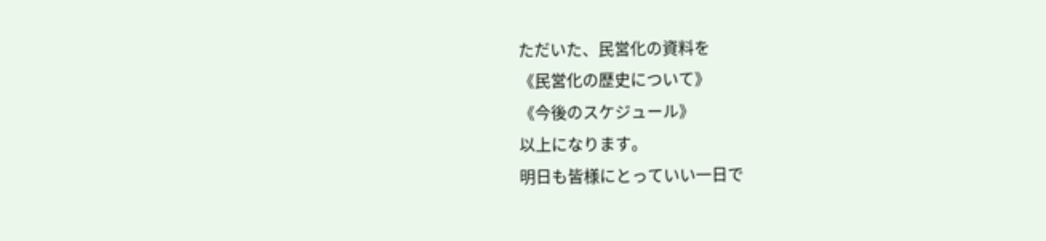ただいた、民営化の資料を
《民営化の歴史について》
《今後のスケジュール》
以上になります。
明日も皆様にとっていい一日で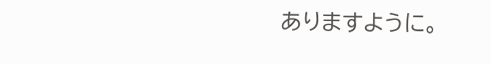ありますように。